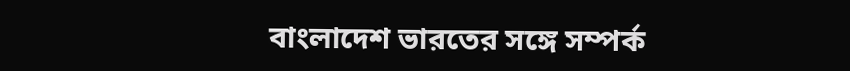বাংলাদেশ ভারতের সঙ্গে সম্পর্ক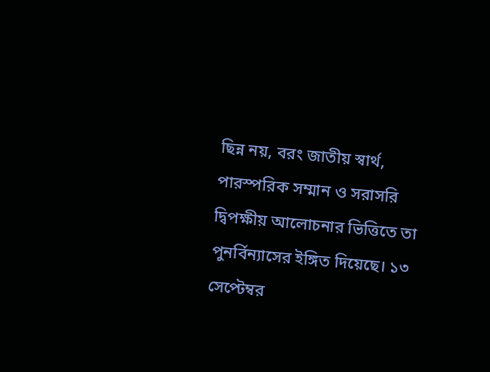ছিন্ন নয়, বরং জাতীয় স্বার্থ, পারস্পরিক সম্মান ও সরাসরি দ্বিপক্ষীয় আলোচনার ভিত্তিতে তা পুনর্বিন্যাসের ইঙ্গিত দিয়েছে। ১৩ সেপ্টেম্বর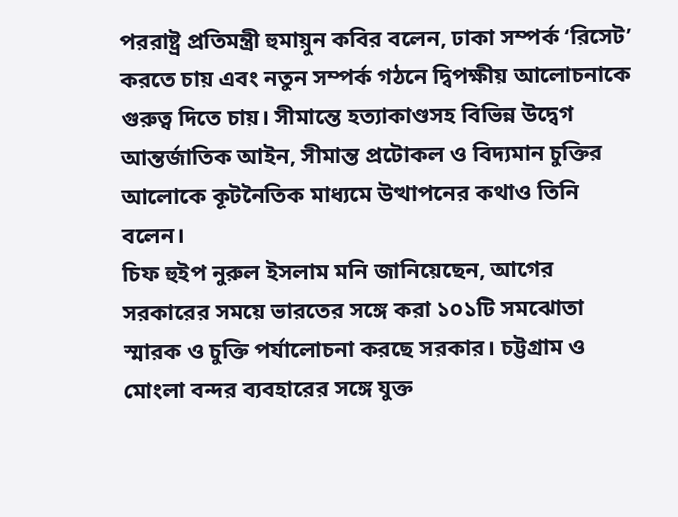পররাষ্ট্র প্রতিমন্ত্রী হুমায়ুন কবির বলেন, ঢাকা সম্পর্ক ‘রিসেট’ করতে চায় এবং নতুন সম্পর্ক গঠনে দ্বিপক্ষীয় আলোচনাকে গুরুত্ব দিতে চায়। সীমান্তে হত্যাকাণ্ডসহ বিভিন্ন উদ্বেগ আন্তর্জাতিক আইন, সীমান্ত প্রটোকল ও বিদ্যমান চুক্তির আলোকে কূটনৈতিক মাধ্যমে উত্থাপনের কথাও তিনি বলেন।
চিফ হুইপ নুরুল ইসলাম মনি জানিয়েছেন, আগের সরকারের সময়ে ভারতের সঙ্গে করা ১০১টি সমঝোতা স্মারক ও চুক্তি পর্যালোচনা করছে সরকার। চট্টগ্রাম ও মোংলা বন্দর ব্যবহারের সঙ্গে যুক্ত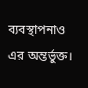ব্যবস্থাপনাও এর অন্তর্ভুক্ত।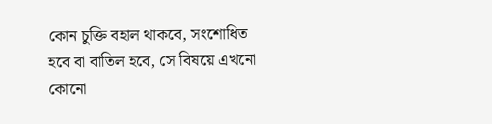কোন চুক্তি বহাল থাকবে, সংশোধিত হবে বা বাতিল হবে, সে বিষয়ে এখনো কোনো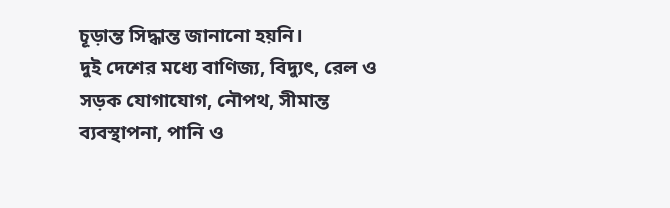চূড়ান্ত সিদ্ধান্ত জানানো হয়নি।
দুই দেশের মধ্যে বাণিজ্য, বিদ্যুৎ, রেল ও সড়ক যোগাযোগ, নৌপথ, সীমান্ত ব্যবস্থাপনা, পানি ও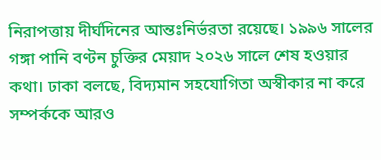নিরাপত্তায় দীর্ঘদিনের আন্তঃনির্ভরতা রয়েছে। ১৯৯৬ সালের গঙ্গা পানি বণ্টন চুক্তির মেয়াদ ২০২৬ সালে শেষ হওয়ার কথা। ঢাকা বলছে, বিদ্যমান সহযোগিতা অস্বীকার না করে সম্পর্ককে আরও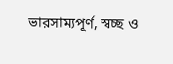ভারসাম্যপূর্ণ, স্বচ্ছ ও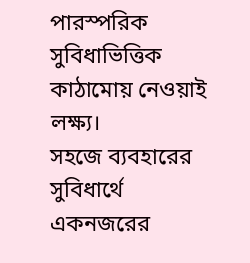পারস্পরিক সুবিধাভিত্তিক কাঠামোয় নেওয়াই লক্ষ্য।
সহজে ব্যবহারের সুবিধার্থে একনজরের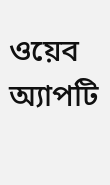ওয়েব অ্যাপটি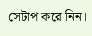সেটাপ করে নিন।